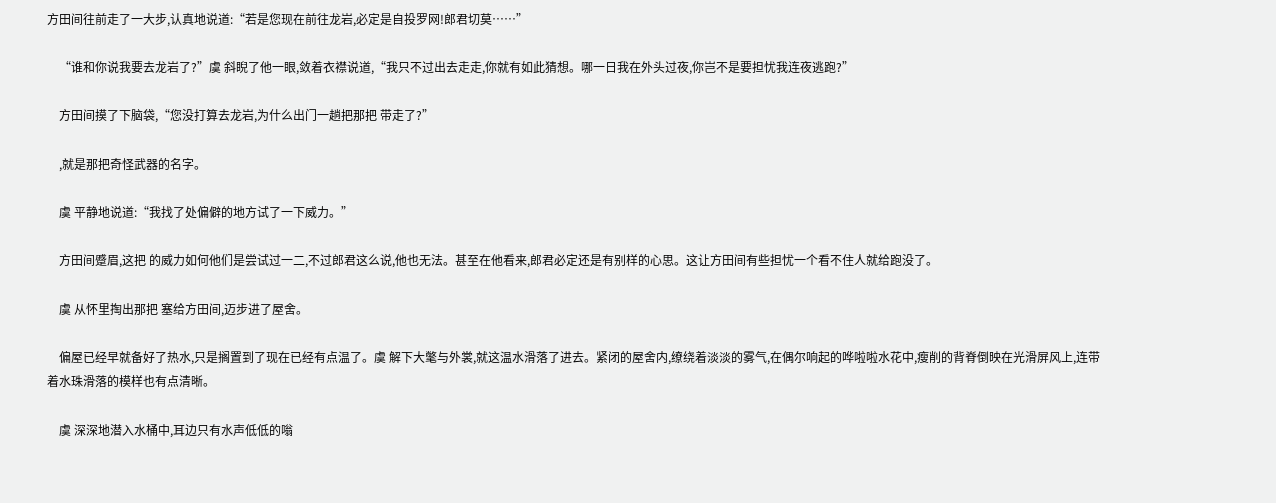方田间往前走了一大步,认真地说道:“若是您现在前往龙岩,必定是自投罗网!郎君切莫……”

    “谁和你说我要去龙岩了?”虞 斜睨了他一眼,敛着衣襟说道,“我只不过出去走走,你就有如此猜想。哪一日我在外头过夜,你岂不是要担忧我连夜逃跑?”

    方田间摸了下脑袋,“您没打算去龙岩,为什么出门一趟把那把 带走了?”

    ,就是那把奇怪武器的名字。

    虞 平静地说道:“我找了处偏僻的地方试了一下威力。”

    方田间蹙眉,这把 的威力如何他们是尝试过一二,不过郎君这么说,他也无法。甚至在他看来,郎君必定还是有别样的心思。这让方田间有些担忧一个看不住人就给跑没了。

    虞 从怀里掏出那把 塞给方田间,迈步进了屋舍。

    偏屋已经早就备好了热水,只是搁置到了现在已经有点温了。虞 解下大氅与外裳,就这温水滑落了进去。紧闭的屋舍内,缭绕着淡淡的雾气,在偶尔响起的哗啦啦水花中,瘦削的背脊倒映在光滑屏风上,连带着水珠滑落的模样也有点清晰。

    虞 深深地潜入水桶中,耳边只有水声低低的嗡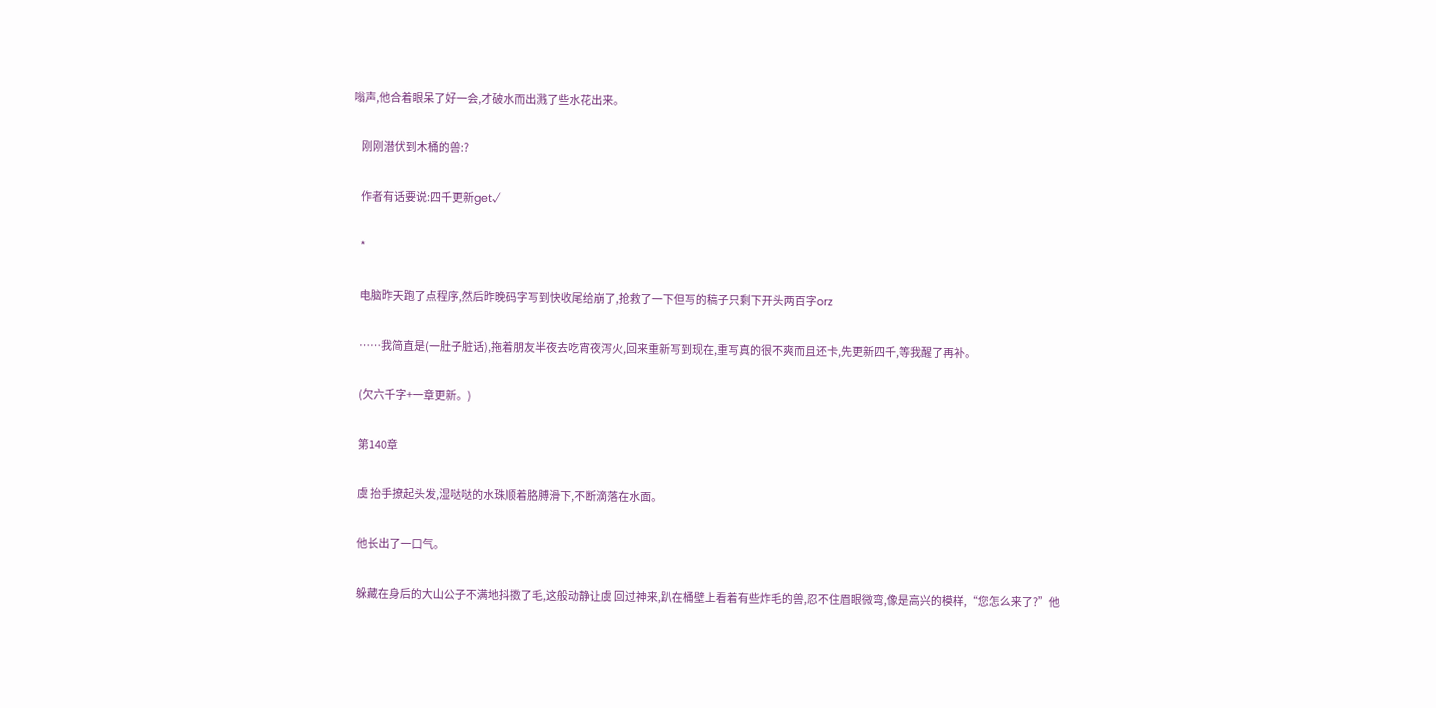嗡声,他合着眼呆了好一会,才破水而出溅了些水花出来。

    刚刚潜伏到木桶的兽:?

    作者有话要说:四千更新get√

    *

    电脑昨天跑了点程序,然后昨晚码字写到快收尾给崩了,抢救了一下但写的稿子只剩下开头两百字orz

    ……我简直是(一肚子脏话),拖着朋友半夜去吃宵夜泻火,回来重新写到现在,重写真的很不爽而且还卡,先更新四千,等我醒了再补。

    (欠六千字+一章更新。)

    第140章

    虞 抬手撩起头发,湿哒哒的水珠顺着胳膊滑下,不断滴落在水面。

    他长出了一口气。

    躲藏在身后的大山公子不满地抖擞了毛,这般动静让虞 回过神来,趴在桶壁上看着有些炸毛的兽,忍不住眉眼微弯,像是高兴的模样,“您怎么来了?”他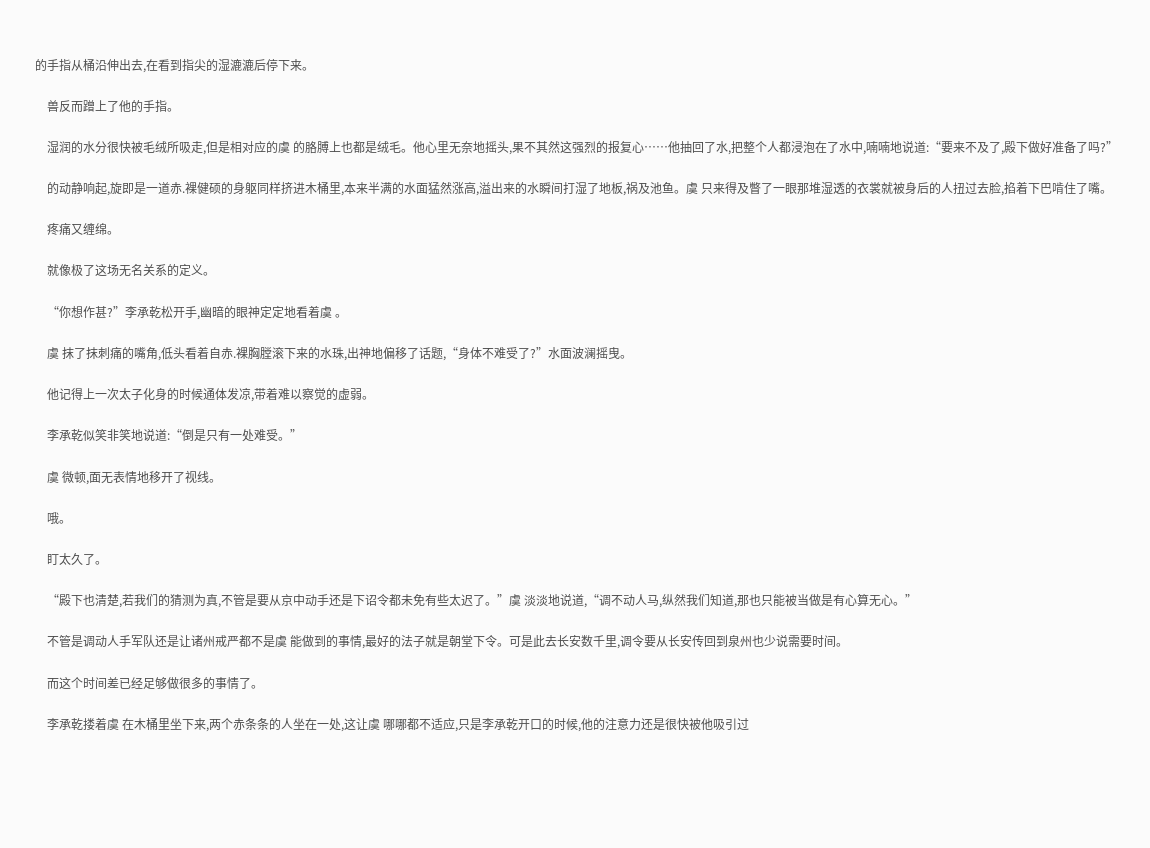的手指从桶沿伸出去,在看到指尖的湿漉漉后停下来。

    兽反而蹭上了他的手指。

    湿润的水分很快被毛绒所吸走,但是相对应的虞 的胳膊上也都是绒毛。他心里无奈地摇头,果不其然这强烈的报复心……他抽回了水,把整个人都浸泡在了水中,喃喃地说道:“要来不及了,殿下做好准备了吗?”

    的动静响起,旋即是一道赤.裸健硕的身躯同样挤进木桶里,本来半满的水面猛然涨高,溢出来的水瞬间打湿了地板,祸及池鱼。虞 只来得及瞥了一眼那堆湿透的衣裳就被身后的人扭过去脸,掐着下巴啃住了嘴。

    疼痛又缠绵。

    就像极了这场无名关系的定义。

    “你想作甚?”李承乾松开手,幽暗的眼神定定地看着虞 。

    虞 抹了抹刺痛的嘴角,低头看着自赤.裸胸膛滚下来的水珠,出神地偏移了话题,“身体不难受了?”水面波澜摇曳。

    他记得上一次太子化身的时候通体发凉,带着难以察觉的虚弱。

    李承乾似笑非笑地说道:“倒是只有一处难受。”

    虞 微顿,面无表情地移开了视线。

    哦。

    盯太久了。

    “殿下也清楚,若我们的猜测为真,不管是要从京中动手还是下诏令都未免有些太迟了。”虞 淡淡地说道,“调不动人马,纵然我们知道,那也只能被当做是有心算无心。”

    不管是调动人手军队还是让诸州戒严都不是虞 能做到的事情,最好的法子就是朝堂下令。可是此去长安数千里,调令要从长安传回到泉州也少说需要时间。

    而这个时间差已经足够做很多的事情了。

    李承乾搂着虞 在木桶里坐下来,两个赤条条的人坐在一处,这让虞 哪哪都不适应,只是李承乾开口的时候,他的注意力还是很快被他吸引过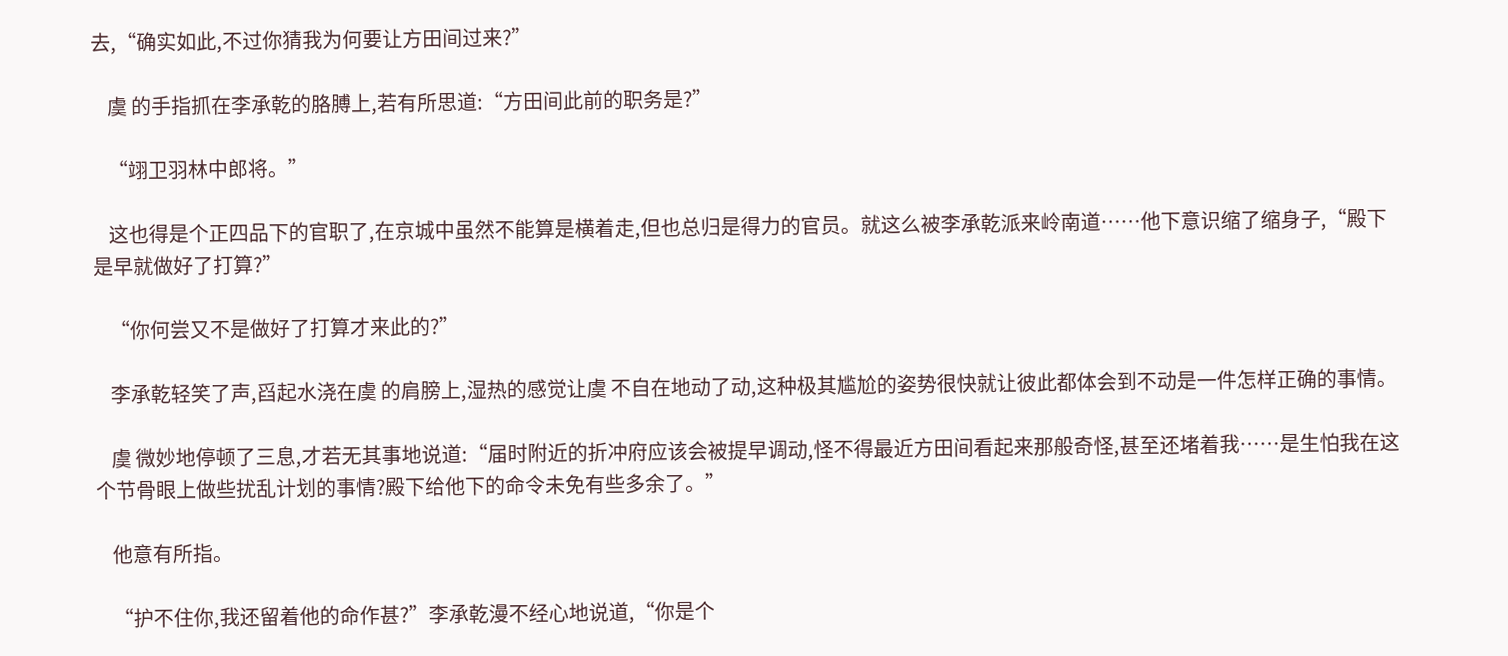去,“确实如此,不过你猜我为何要让方田间过来?”

    虞 的手指抓在李承乾的胳膊上,若有所思道:“方田间此前的职务是?”

    “翊卫羽林中郎将。”

    这也得是个正四品下的官职了,在京城中虽然不能算是横着走,但也总归是得力的官员。就这么被李承乾派来岭南道……他下意识缩了缩身子,“殿下是早就做好了打算?”

    “你何尝又不是做好了打算才来此的?”

    李承乾轻笑了声,舀起水浇在虞 的肩膀上,湿热的感觉让虞 不自在地动了动,这种极其尴尬的姿势很快就让彼此都体会到不动是一件怎样正确的事情。

    虞 微妙地停顿了三息,才若无其事地说道:“届时附近的折冲府应该会被提早调动,怪不得最近方田间看起来那般奇怪,甚至还堵着我……是生怕我在这个节骨眼上做些扰乱计划的事情?殿下给他下的命令未免有些多余了。”

    他意有所指。

    “护不住你,我还留着他的命作甚?”李承乾漫不经心地说道,“你是个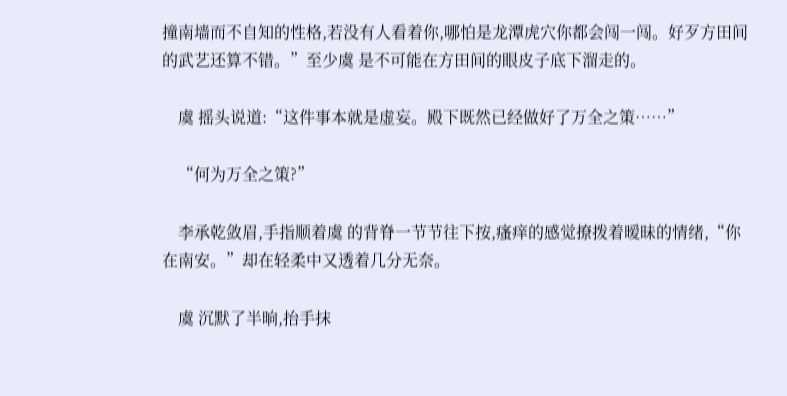撞南墙而不自知的性格,若没有人看着你,哪怕是龙潭虎穴你都会闯一闯。好歹方田间的武艺还算不错。”至少虞 是不可能在方田间的眼皮子底下溜走的。

    虞 摇头说道:“这件事本就是虚妄。殿下既然已经做好了万全之策……”

    “何为万全之策?”

    李承乾敛眉,手指顺着虞 的背脊一节节往下按,瘙痒的感觉撩拨着暧昧的情绪,“你在南安。”却在轻柔中又透着几分无奈。

    虞 沉默了半晌,抬手抹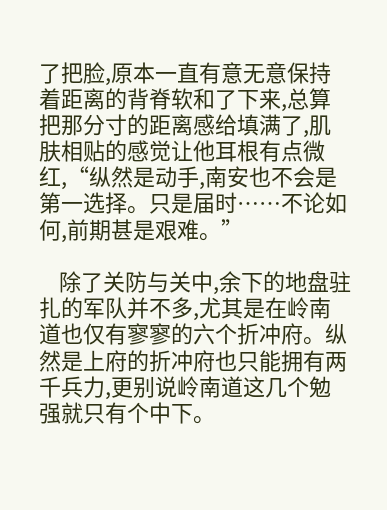了把脸,原本一直有意无意保持着距离的背脊软和了下来,总算把那分寸的距离感给填满了,肌肤相贴的感觉让他耳根有点微红,“纵然是动手,南安也不会是第一选择。只是届时……不论如何,前期甚是艰难。”

    除了关防与关中,余下的地盘驻扎的军队并不多,尤其是在岭南道也仅有寥寥的六个折冲府。纵然是上府的折冲府也只能拥有两千兵力,更别说岭南道这几个勉强就只有个中下。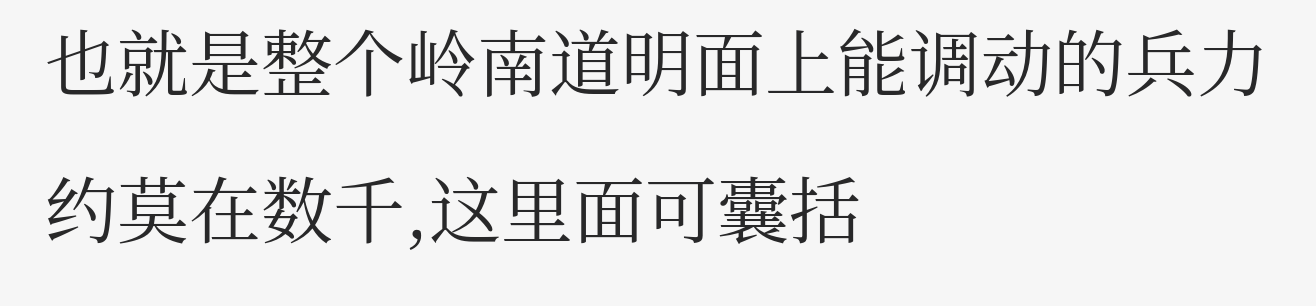也就是整个岭南道明面上能调动的兵力约莫在数千,这里面可囊括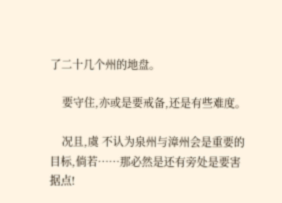了二十几个州的地盘。

    要守住,亦或是要戒备,还是有些难度。

    况且,虞 不认为泉州与漳州会是重要的目标,倘若……那必然是还有旁处是要害据点!